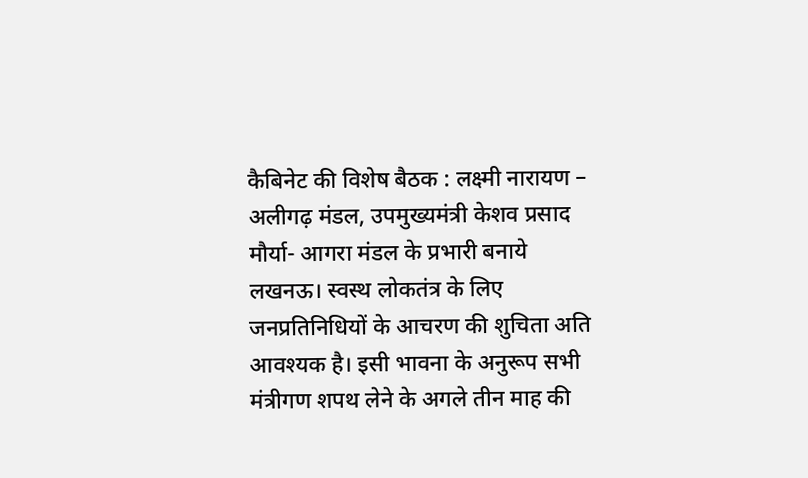कैबिनेट की विशेष बैठक : लक्ष्मी नारायण – अलीगढ़ मंडल, उपमुख्यमंत्री केशव प्रसाद मौर्या- आगरा मंडल के प्रभारी बनाये
लखनऊ। स्वस्थ लोकतंत्र के लिए जनप्रतिनिधियों के आचरण की शुचिता अति आवश्यक है। इसी भावना के अनुरूप सभी मंत्रीगण शपथ लेने के अगले तीन माह की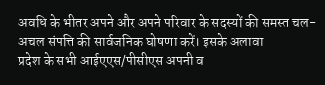अवधि के भीतर अपने और अपने परिवार के सदस्यों की समस्त चल-अचल संपत्ति की सार्वजनिक घोषणा करें। इसके अलावा
प्रदेश के सभी आईएएस/पीसीएस अपनी व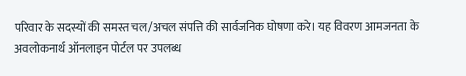परिवार के सदस्यों की समस्त चल/अचल संपत्ति की सार्वजनिक घोषणा करे। यह विवरण आमजनता के अवलोकनार्थ ऑनलाइन पोर्टल पर उपलब्ध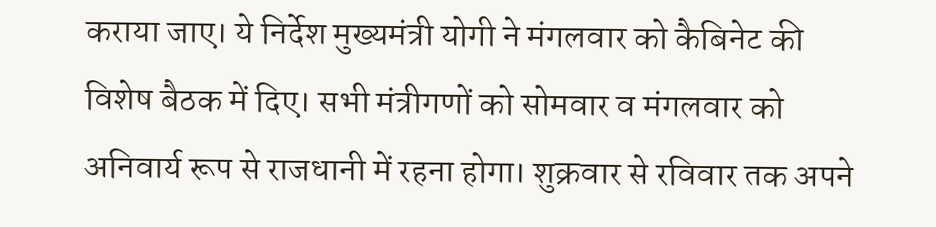कराया जाए। ये निर्देश मुख्यमंत्री योगी ने मंगलवार को कैबिनेट की विशेष बैठक में दिए। सभी मंत्रीगणों को सोमवार व मंगलवार को अनिवार्य रूप से राजधानी में रहना होगा। शुक्रवार से रविवार तक अपने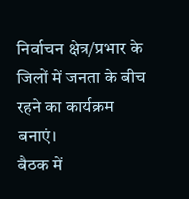निर्वाचन क्षेत्र/प्रभार के जिलों में जनता के बीच रहने का कार्यक्रम बनाएं।
बैठक में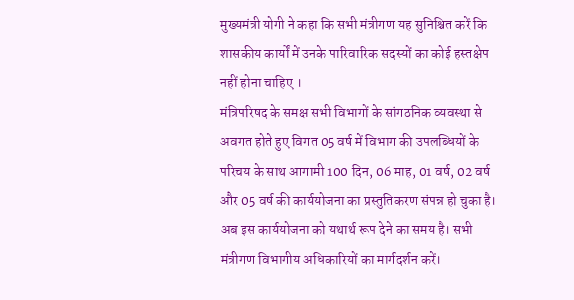मुख्यमंत्री योगी ने कहा कि सभी मंत्रीगण यह सुनिश्चित करें कि शासकीय कार्यों में उनके पारिवारिक सदस्यों का कोई हस्तक्षेप नहीं होना चाहिए ।
मंत्रिपरिषद के समक्ष सभी विभागों के सांगठनिक व्यवस्था से अवगत होते हुए विगत 05 वर्ष में विभाग की उपलब्धियों के परिचय के साथ आगामी 100 दिन, 06 माह, 01 वर्ष, 02 वर्ष और 05 वर्ष की कार्ययोजना का प्रस्तुतिकरण संपन्न हो चुका है। अब इस कार्ययोजना को यथार्थ रूप देने का समय है। सभी मंत्रीगण विभागीय अधिकारियों का मार्गदर्शन करें।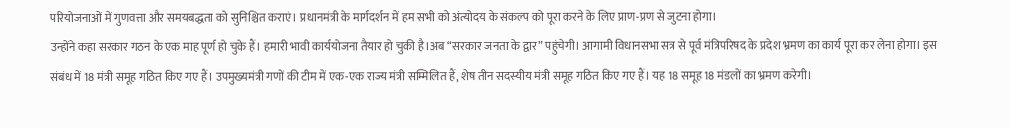परियोजनाओं में गुणवत्ता और समयबद्धता को सुनिश्चित कराएं। प्रधानमंत्री के मार्गदर्शन में हम सभी को अंत्योदय के संकल्प को पूरा करने के लिए प्राण-प्रण से जुटना होगा।
उन्होंने कहा सरकार गठन के एक माह पूर्ण हो चुके हैं। हमारी भावी कार्ययोजना तैयार हो चुकी है।अब “सरकार जनता के द्वार” पहुंचेगी। आगामी विधानसभा सत्र से पूर्व मंत्रिपरिषद के प्रदेश भ्रमण का कार्य पूरा कर लेना होगा। इस संबंध में 18 मंत्री समूह गठित किए गए हैं। उपमुख्यमंत्री गणों की टीम में एक-एक राज्य मंत्री सम्मिलित हैं, शेष तीन सदस्यीय मंत्री समूह गठित किए गए हैं। यह 18 समूह 18 मंडलों का भ्रमण करेगी।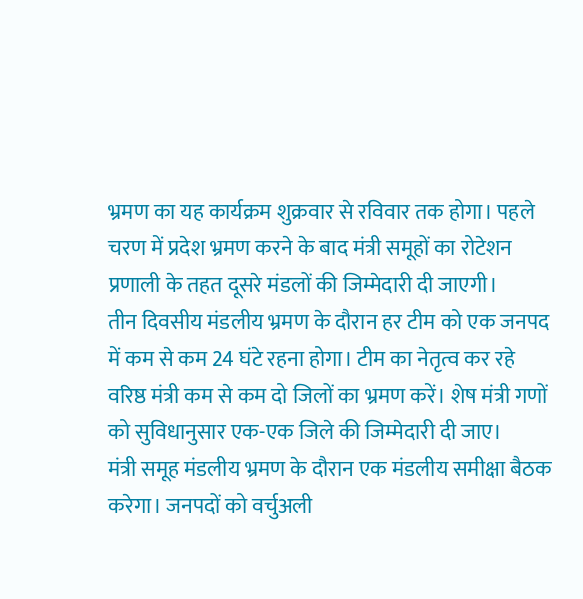भ्रमण का यह कार्यक्रम शुक्रवार से रविवार तक होगा। पहले चरण में प्रदेश भ्रमण करने के बाद मंत्री समूहों का रोटेशन प्रणाली के तहत दूसरे मंडलों की जिम्मेदारी दी जाएगी।
तीन दिवसीय मंडलीय भ्रमण के दौरान हर टीम को एक जनपद में कम से कम 24 घंटे रहना होगा। टीम का नेतृत्व कर रहे वरिष्ठ मंत्री कम से कम दो जिलों का भ्रमण करें। शेष मंत्री गणों को सुविधानुसार एक-एक जिले की जिम्मेदारी दी जाए।
मंत्री समूह मंडलीय भ्रमण के दौरान एक मंडलीय समीक्षा बैठक करेगा। जनपदों को वर्चुअली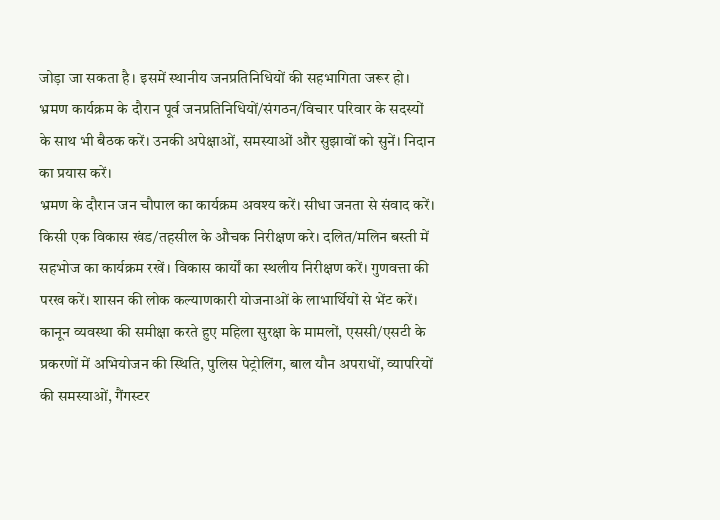जोड़ा जा सकता है। इसमें स्थानीय जनप्रतिनिधियों की सहभागिता जरूर हो। भ्रमण कार्यक्रम के दौरान पूर्व जनप्रतिनिधियों/संगठन/विचार परिवार के सदस्यों के साथ भी बैठक करें। उनकी अपेक्षाओं, समस्याओं और सुझावों को सुनें। निदान का प्रयास करें।
भ्रमण के दौरान जन चौपाल का कार्यक्रम अवश्य करें। सीधा जनता से संवाद करें। किसी एक विकास खंड/तहसील के औचक निरीक्षण करे। दलित/मलिन बस्ती में सहभोज का कार्यक्रम रखें। विकास कार्यों का स्थलीय निरीक्षण करें। गुणवत्ता की परख करें। शासन की लोक कल्याणकारी योजनाओं के लाभार्थियों से भेंट करें। कानून व्यवस्था की समीक्षा करते हुए महिला सुरक्षा के मामलों, एससी/एसटी के प्रकरणों में अभियोजन की स्थिति, पुलिस पेट्रोलिंग, बाल यौन अपराधों, व्यापरियों की समस्याओं, गैंगस्टर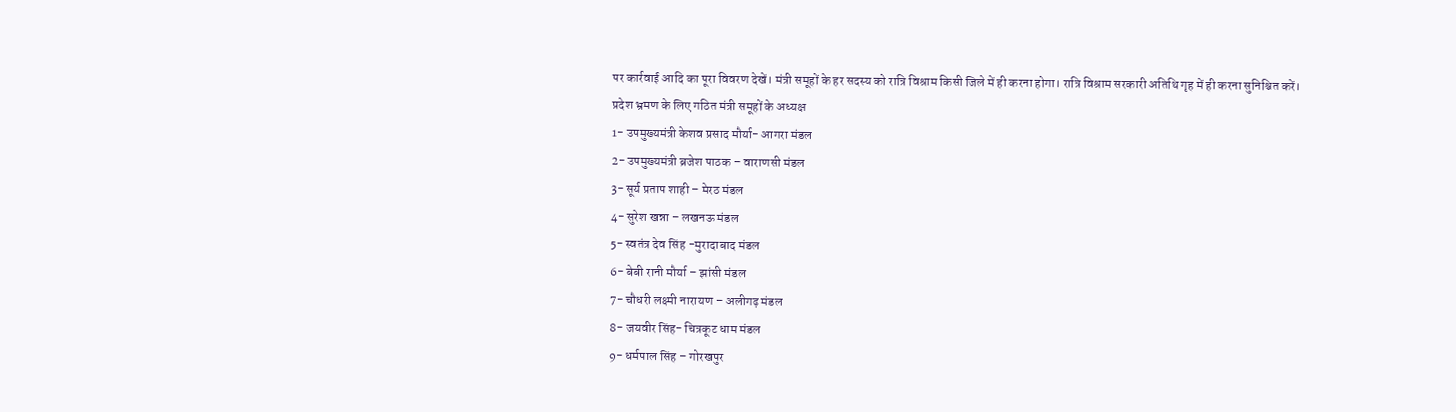पर कार्रवाई आदि का पूरा विवरण देखें। मंत्री समूहों के हर सदस्य को रात्रि विश्राम किसी जिले में ही करना होगा। रात्रि विश्राम सरकारी अतिथि गृह में ही करना सुनिश्चित करें।
प्रदेश भ्रमण के लिए गठित मंत्री समूहों के अध्यक्ष
1- उपमुख्यमंत्री केशव प्रसाद मौर्या- आगरा मंडल
2- उपमुख्यमंत्री ब्रजेश पाठक – वाराणसी मंडल
3- सूर्य प्रताप शाही – मेरठ मंडल
4- सुरेश खन्ना – लखनऊ मंडल
5- स्वतंत्र देव सिंह -मुरादाबाद मंडल
6- बेबी रानी मौर्या – झांसी मंडल
7- चौधरी लक्ष्मी नारायण – अलीगढ़ मंडल
8- जयवीर सिंह- चित्रकूट धाम मंडल
9- धर्मपाल सिंह – गोरखपुर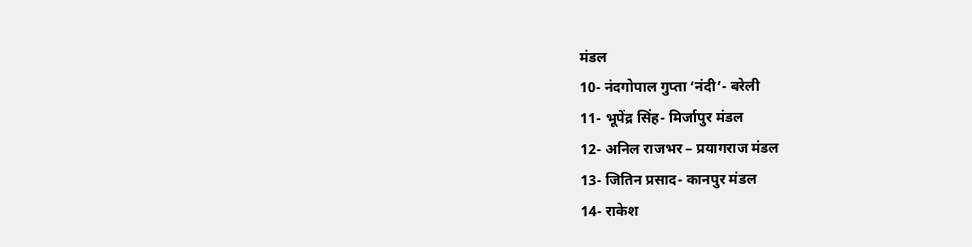मंडल
10- नंदगोपाल गुप्ता ‘नंदी’- बरेली
11- भूपेंद्र सिंह- मिर्जापुर मंडल
12- अनिल राजभर – प्रयागराज मंडल
13- जितिन प्रसाद- कानपुर मंडल
14- राकेश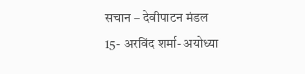सचान – देवीपाटन मंडल
15- अरविंद शर्मा- अयोध्या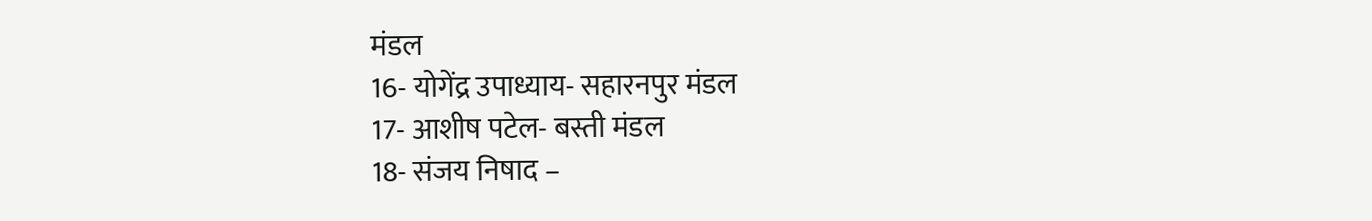मंडल
16- योगेंद्र उपाध्याय- सहारनपुर मंडल
17- आशीष पटेल- बस्ती मंडल
18- संजय निषाद –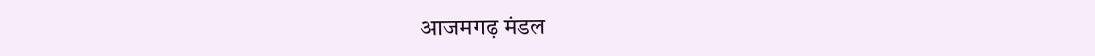आजमगढ़ मंडल